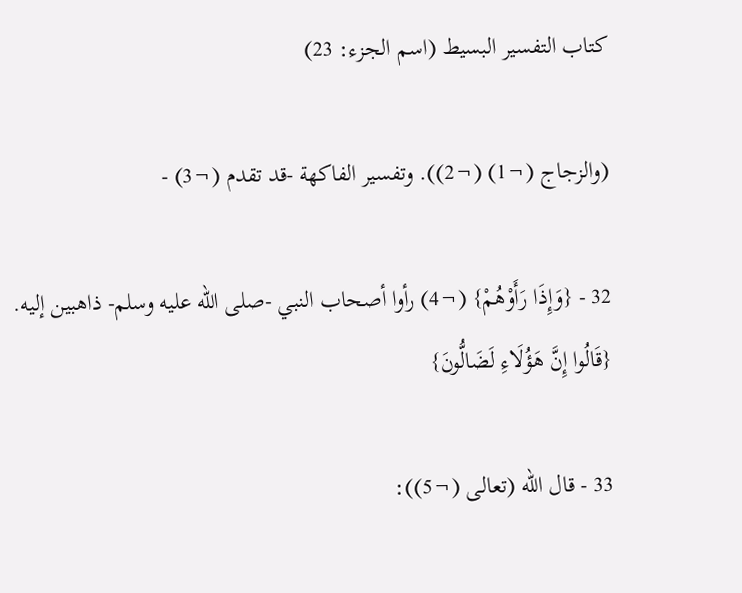كتاب التفسير البسيط (اسم الجزء: 23)

(والزجاج (¬1) (¬2)). وتفسير الفاكهة -قد تقدم (¬3) -

32 - {وَإِذَا رَأَوْهُمْ} (¬4) رأوا أصحاب النبي -صلى الله عليه وسلم- ذاهبين إليه.
{قَالُوا إِنَّ هَؤُلَاءِ لَضَالُّونَ}

33 - قال الله (تعالى (¬5)):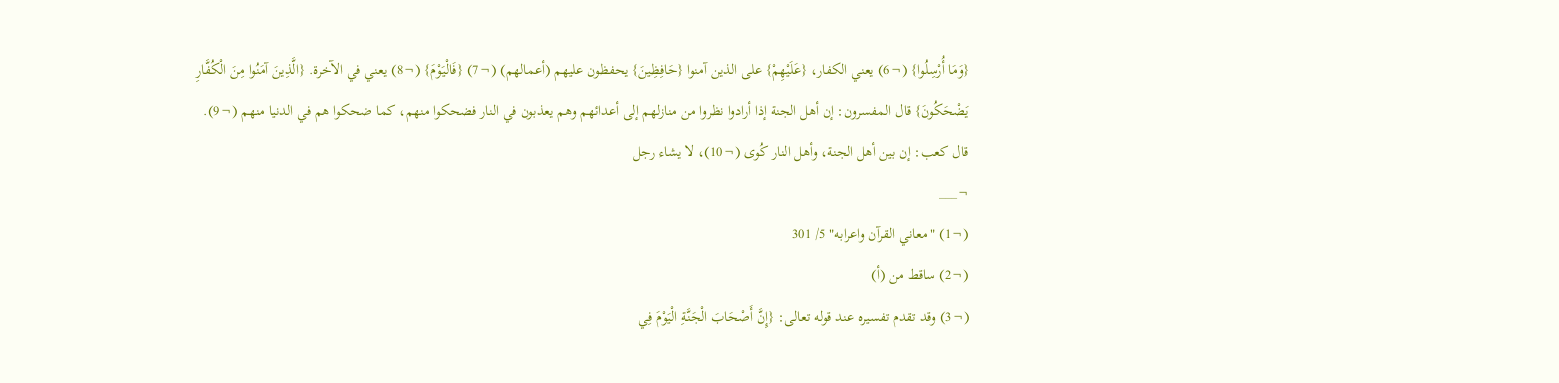{وَمَا أُرْسِلُوا} (¬6) يعني الكفار، {عَلَيْهِمْ} على الذين آمنوا {حَافِظِينَ} يحفظون عليهم (أعمالهم) (¬7) {فَالْيَوْمَ} (¬8) يعني في الآخرة. {الَّذِينَ آمَنُوا مِنَ الْكُفَّارِ يَضْحَكُونَ} قال المفسرون: إن أهل الجنة إذا أرادوا نظروا من منازلهم إلى أعدائهم وهم يعذبون في النار فضحكوا منهم، كما ضحكوا هم في الدنيا منهم (¬9).
قال كعب: إن بين أهل الجنة، وأهل النار كُوى (¬10)، لا يشاء رجل
¬___
(¬1) "معاني القرآن واعرابه" 5/ 301
(¬2) ساقط من (أ)
(¬3) وقد تقدم تفسيره عند قوله تعالى: {إِنَّ أَصْحَابَ الْجَنَّةِ الْيَوْمَ فِي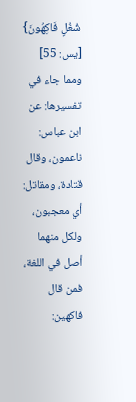شُغُلٍ فَاكِهُونَ} [يس: 55] ومما جاء في تفسيرها: عن ابن عباس: ناعمون، وقال قتادة، ومقاتل: أي معجبون، ولكل منهما أصل في اللغة، فمن قال فاكهين: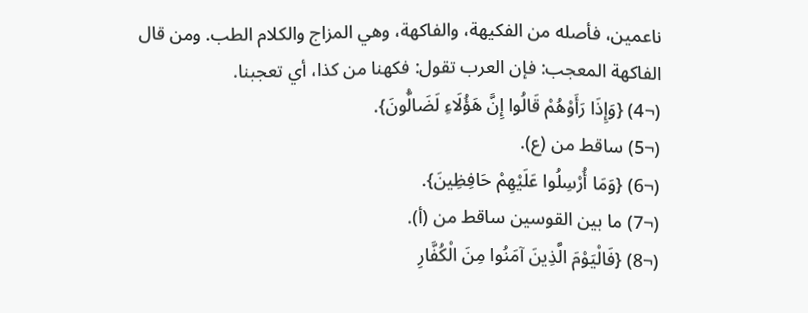ناعمين، فأصله من الفكيهة، والفاكهة، وهي المزاج والكلام الطب. ومن قال الفاكهة المعجب: فإن العرب تقول: فكهنا من كذا، أي تعجبنا.
(¬4) {وَإِذَا رَأَوْهُمْ قَالُوا إِنَّ هَؤُلَاءِ لَضَالُّونَ}.
(¬5) ساقط من (ع).
(¬6) {وَمَا أُرْسِلُوا عَلَيْهِمْ حَافِظِينَ}.
(¬7) ما بين القوسين ساقط من (أ).
(¬8) {فَالْيَوْمَ الَّذِينَ آمَنُوا مِنَ الْكُفَّارِ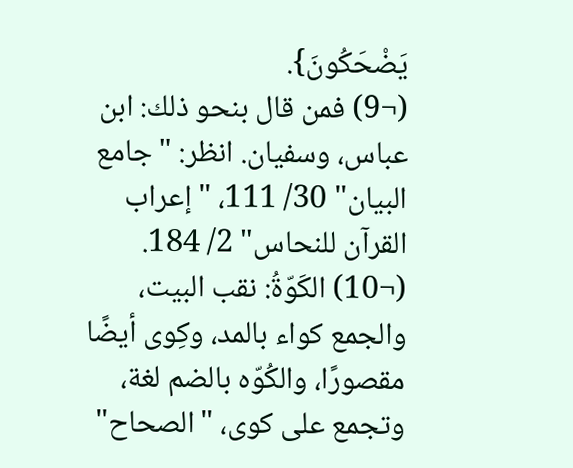يَضْحَكُونَ}.
(¬9) فمن قال بنحو ذلك: ابن عباس، وسفيان. انظر: "جامع البيان" 30/ 111، "إعراب القرآن للنحاس" 2/ 184.
(¬10) الكَوّةُ: نقب البيت، والجمع كواء بالمد، وكِوى أيضًا مقصورًا، والكُوّه بالضم لغة، وتجمع على كوى، "الصحاح"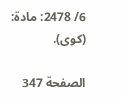6/ 2478: مادة: (كوى).

الصفحة 347